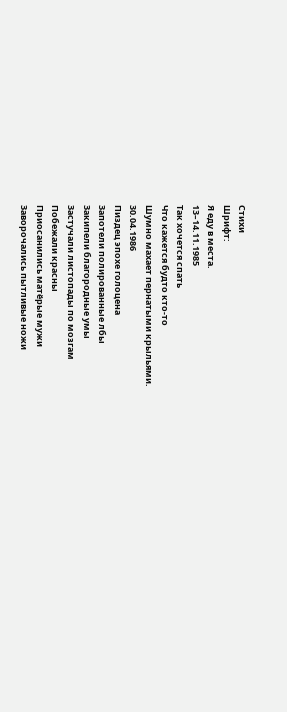Стихи
Шрифт:
Я еду в места.
13–14.11.1985
Так хочется спать
Что кажется будто кто-то
Шумно махает пернатыми крыльями.
30.04.1986
Пиздец эпохе голоцена
Запотели полированные лбы
Закипели благородные умы
Застучали листопады по мозгам
Побежали красны
Приосанились матёрые мужи
Заворочались пытливые ножи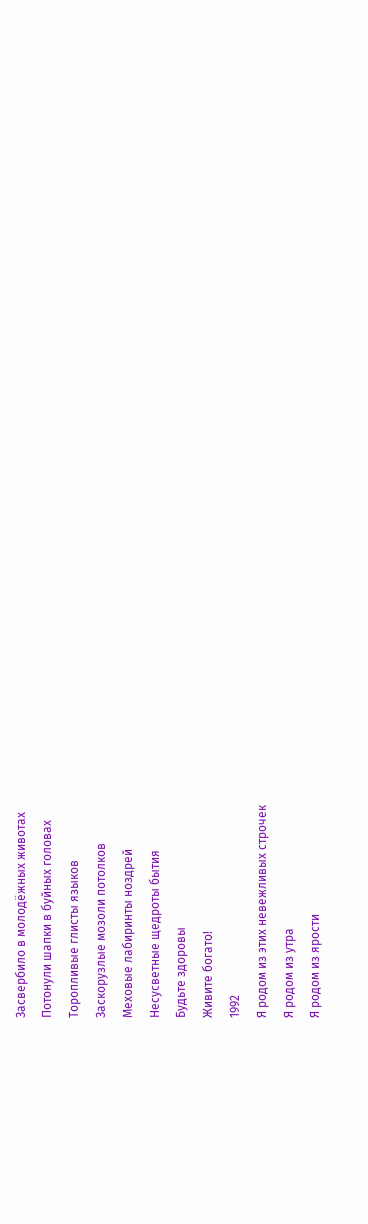Засвербило в молодёжных животах
Потонули шапки в буйных головах
Торопливые глисты языков
Заскорузлые мозоли потолков
Меховые лабиринты ноздрей
Несусветные щедроты бытия
Будьте здоровы
Живите богато!
1992
Я родом из этих невежливых строчек
Я родом из утра
Я родом из ярости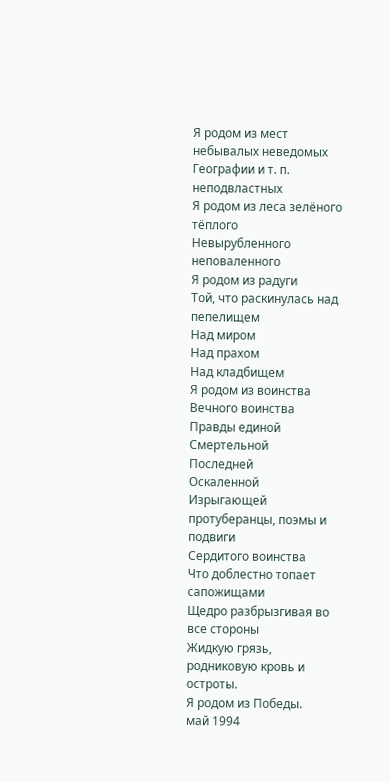Я родом из мест небывалых неведомых
Географии и т. п. неподвластных
Я родом из леса зелёного тёплого
Невырубленного неповаленного
Я родом из радуги
Той, что раскинулась над пепелищем
Над миром
Над прахом
Над кладбищем
Я родом из воинства
Вечного воинства Правды единой
Смертельной
Последней
Оскаленной
Изрыгающей протуберанцы, поэмы и подвиги
Сердитого воинства
Что доблестно топает сапожищами
Щедро разбрызгивая во все стороны
Жидкую грязь, родниковую кровь и остроты.
Я родом из Победы.
май 1994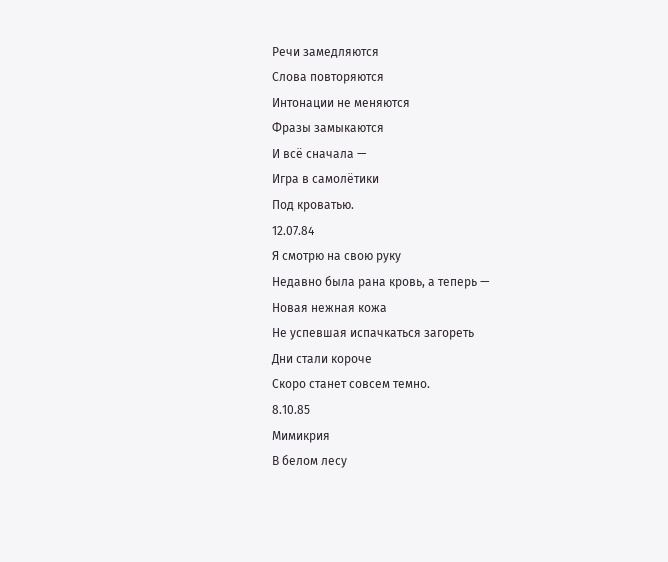Речи замедляются
Слова повторяются
Интонации не меняются
Фразы замыкаются
И всё сначала —
Игра в самолётики
Под кроватью.
12.07.84
Я смотрю на свою руку
Недавно была рана кровь, а теперь —
Новая нежная кожа
Не успевшая испачкаться загореть
Дни стали короче
Скоро станет совсем темно.
8.10.85
Мимикрия
В белом лесу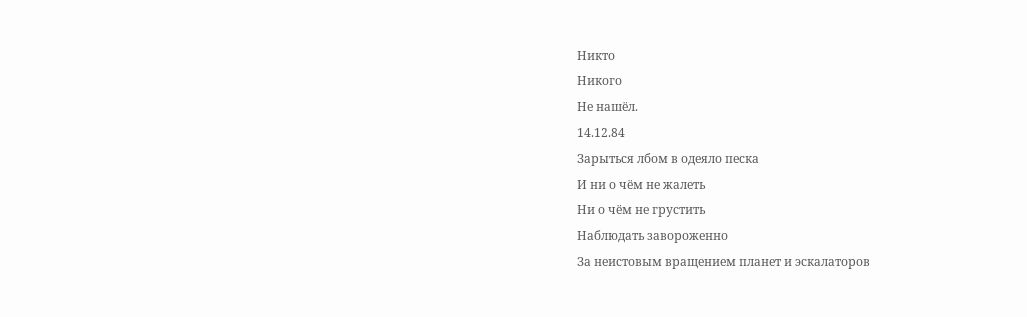Никто
Никого
Не нашёл.
14.12.84
Зарыться лбом в одеяло песка
И ни о чём не жалеть
Ни о чём не грустить
Наблюдать завороженно
За неистовым вращением планет и эскалаторов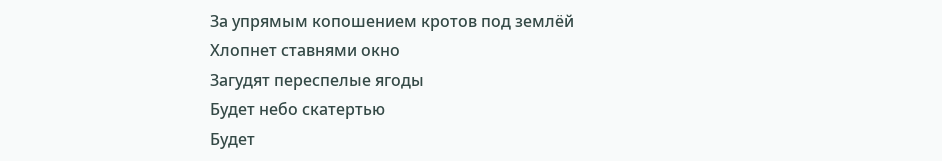За упрямым копошением кротов под землёй
Хлопнет ставнями окно
Загудят переспелые ягоды
Будет небо скатертью
Будет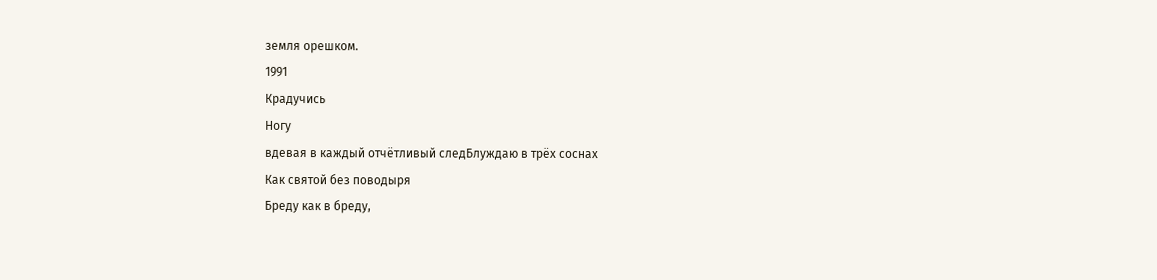земля орешком.
1991
Крадучись
Ногу
вдевая в каждый отчётливый следБлуждаю в трёх соснах
Как святой без поводыря
Бреду как в бреду,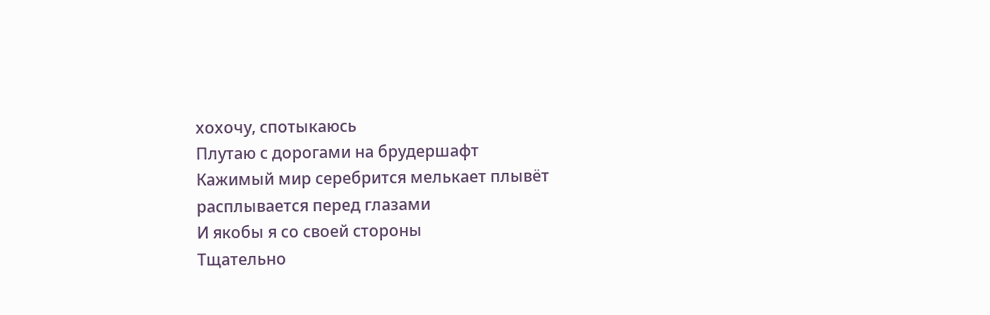хохочу, спотыкаюсь
Плутаю с дорогами на брудершафт
Кажимый мир серебрится мелькает плывёт
расплывается перед глазами
И якобы я со своей стороны
Тщательно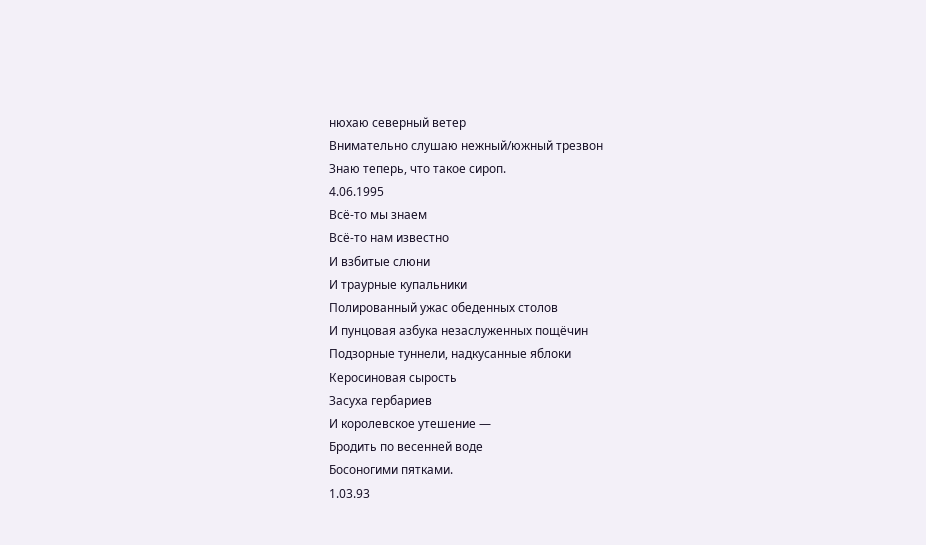нюхаю северный ветер
Внимательно слушаю нежный/южный трезвон
Знаю теперь, что такое сироп.
4.06.1995
Всё-то мы знаем
Всё-то нам известно
И взбитые слюни
И траурные купальники
Полированный ужас обеденных столов
И пунцовая азбука незаслуженных пощёчин
Подзорные туннели, надкусанные яблоки
Керосиновая сырость
Засуха гербариев
И королевское утешение —
Бродить по весенней воде
Босоногими пятками.
1.03.93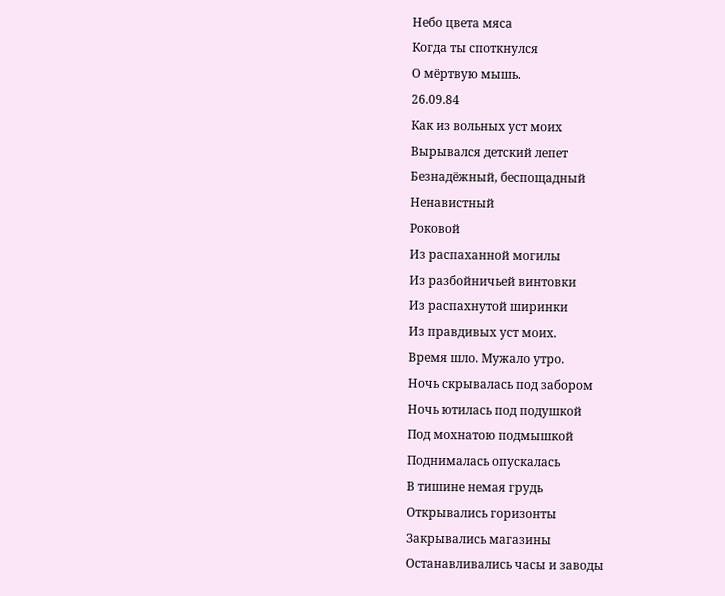Небо цвета мяса
Когда ты споткнулся
О мёртвую мышь.
26.09.84
Как из вольных уст моих
Вырывался детский лепет
Безнадёжный, беспощадный
Ненавистный
Роковой
Из распаханной могилы
Из разбойничьей винтовки
Из распахнутой ширинки
Из правдивых уст моих.
Время шло. Мужало утро.
Ночь скрывалась под забором
Ночь ютилась под подушкой
Под мохнатою подмышкой
Поднималась опускалась
В тишине немая грудь
Открывались горизонты
Закрывались магазины
Останавливались часы и заводы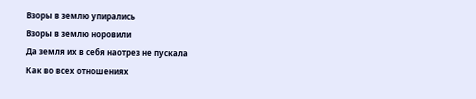Взоры в землю упирались
Взоры в землю норовили
Да земля их в себя наотрез не пускала
Как во всех отношениях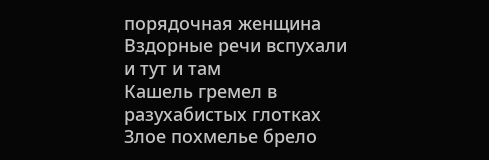порядочная женщина
Вздорные речи вспухали и тут и там
Кашель гремел в разухабистых глотках
Злое похмелье брело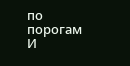по порогам
И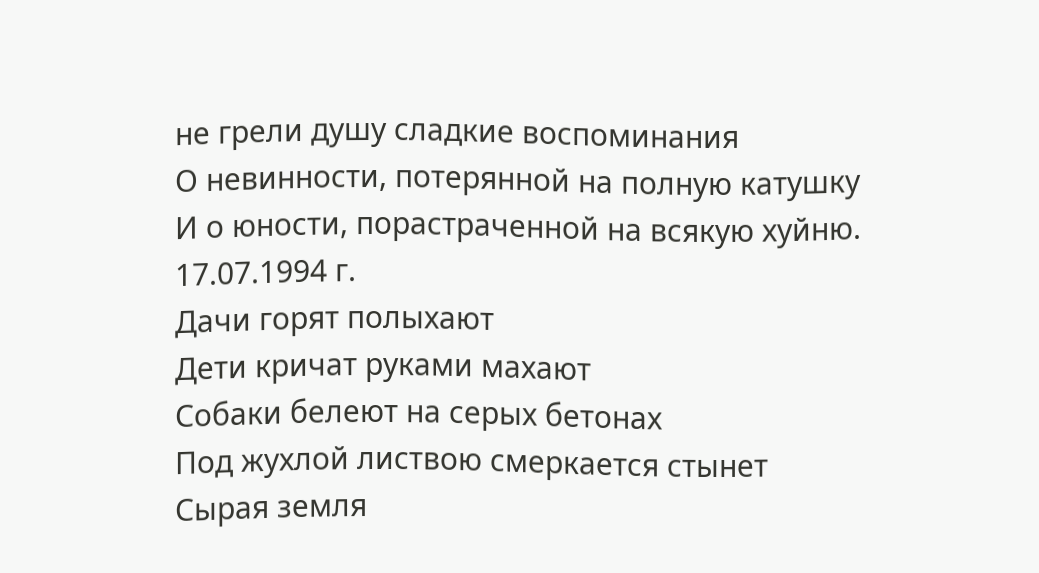не грели душу сладкие воспоминания
О невинности, потерянной на полную катушку
И о юности, порастраченной на всякую хуйню.
17.07.1994 г.
Дачи горят полыхают
Дети кричат руками махают
Собаки белеют на серых бетонах
Под жухлой листвою смеркается стынет
Сырая земля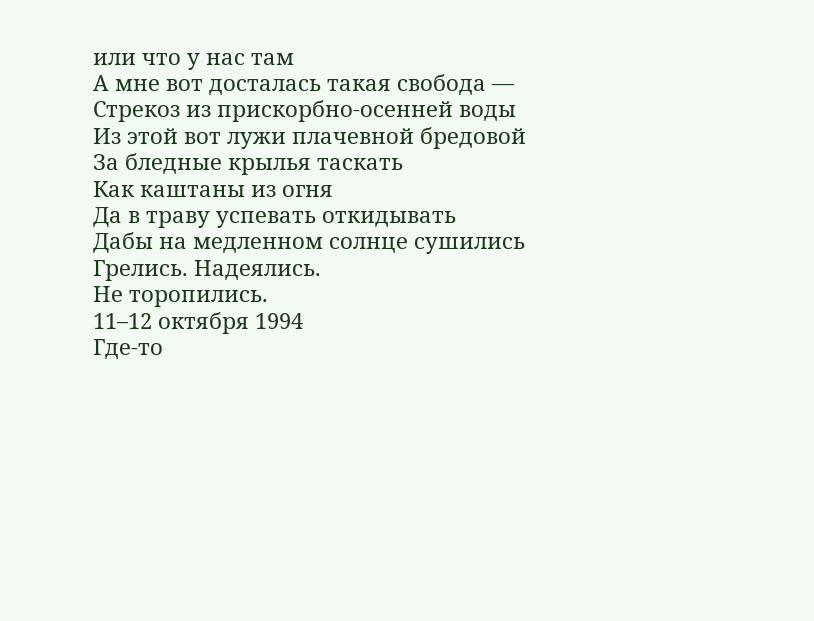или что у нас там
А мне вот досталась такая свобода —
Стрекоз из прискорбно-осенней воды
Из этой вот лужи плачевной бредовой
За бледные крылья таскать
Как каштаны из огня
Да в траву успевать откидывать
Дабы на медленном солнце сушились
Грелись. Надеялись.
Не торопились.
11–12 октября 1994
Где-то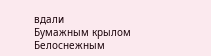вдали
Бумажным крылом
Белоснежным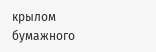крылом
бумажного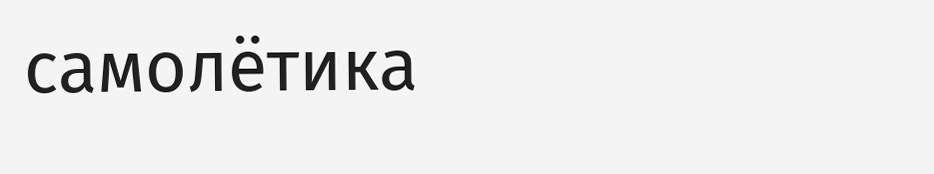самолётика